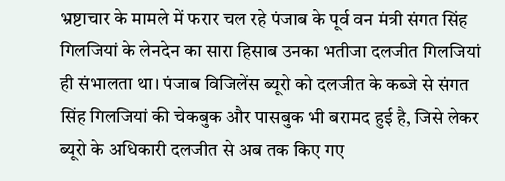भ्रष्टाचार के मामले में फरार चल रहे पंजाब के पूर्व वन मंत्री संगत सिंह गिलजियां के लेनदेन का सारा हिसाब उनका भतीजा दलजीत गिलजियां ही संभालता था। पंजाब विजिलेंस ब्यूरो को दलजीत के कब्जे से संगत सिंह गिलजियां की चेकबुक और पासबुक भी बरामद हुई है, जिसे लेकर ब्यूरो के अधिकारी दलजीत से अब तक किए गए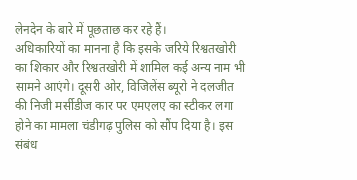लेनदेन के बारे में पूछताछ कर रहे हैं।
अधिकारियों का मानना है कि इसके जरिये रिश्वतखोरी का शिकार और रिश्वतखोरी में शामिल कई अन्य नाम भी सामने आएंगे। दूसरी ओर, विजिलेंस ब्यूरो ने दलजीत की निजी मर्सीडीज कार पर एमएलए का स्टीकर लगा होने का मामला चंडीगढ़ पुलिस को सौंप दिया है। इस संबंध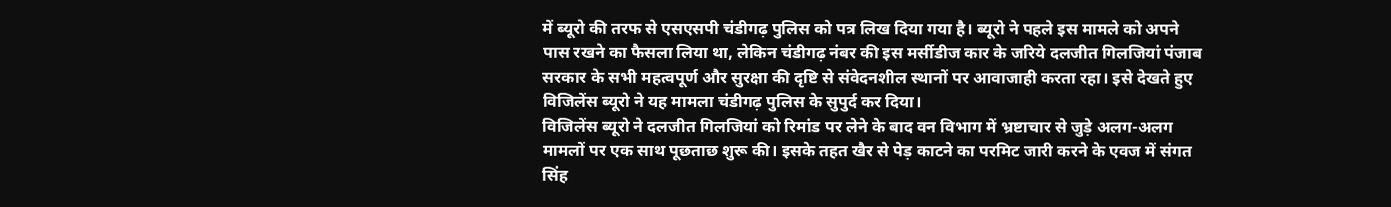में ब्यूरो की तरफ से एसएसपी चंडीगढ़ पुलिस को पत्र लिख दिया गया है। ब्यूरो ने पहले इस मामले को अपने पास रखने का फैसला लिया था, लेकिन चंडीगढ़ नंबर की इस मर्सीडीज कार के जरिये दलजीत गिलजियां पंजाब सरकार के सभी महत्वपूर्ण और सुरक्षा की दृष्टि से संवेदनशील स्थानों पर आवाजाही करता रहा। इसे देखते हुए विजिलेंस ब्यूरो ने यह मामला चंडीगढ़ पुलिस के सुपुर्द कर दिया।
विजिलेंस ब्यूरो ने दलजीत गिलजियां को रिमांड पर लेने के बाद वन विभाग में भ्रष्टाचार से जुड़े अलग-अलग मामलों पर एक साथ पूछताछ शुरू की। इसके तहत खैर से पेड़ काटने का परमिट जारी करने के एवज में संगत सिंह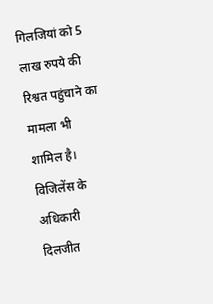गिलजियां को 5 लाख रुपये की रिश्वत पहुंचाने का मामला भी शामिल है। विजिलेंस के अधिकारी दिलजीत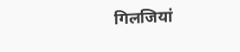गिलजियां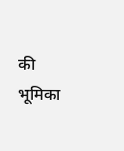की भूमिका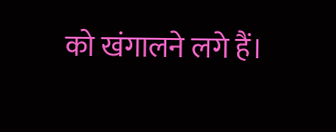को खंगालने लगे हैं।